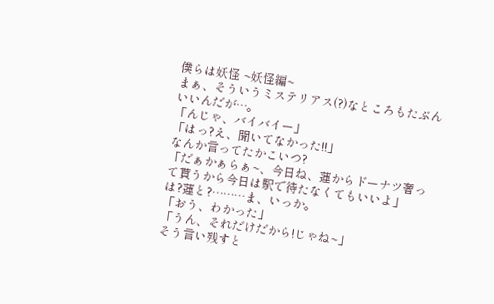僕らは妖怪 ~妖怪編~
まぁ、そういうミステリアス(?)なところもたぶんいいんだが…。
「んじゃ、バイバイー」
「はっ?え、聞いてなかった!!」
なんか言ってたかこいつ?
「だぁかぁらぁ~、今日ね、蓮からドーナツ奢って貰うから今日は駅で待たなくてもいいよ」
は?蓮と?………ま、いっか。
「おう、わかった」
「うん、それだけだから!じゃね~」
そう言い残すと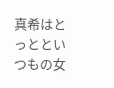真希はとっとといつもの女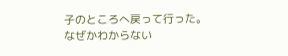子のところへ戻って行った。
なぜかわからない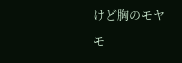けど胸のモヤモ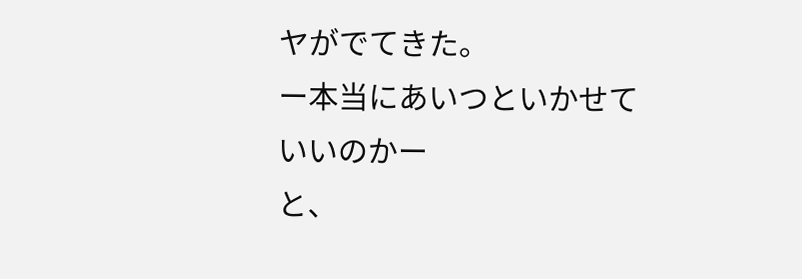ヤがでてきた。
ー本当にあいつといかせていいのかー
と、